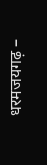धरमजयगढ़ –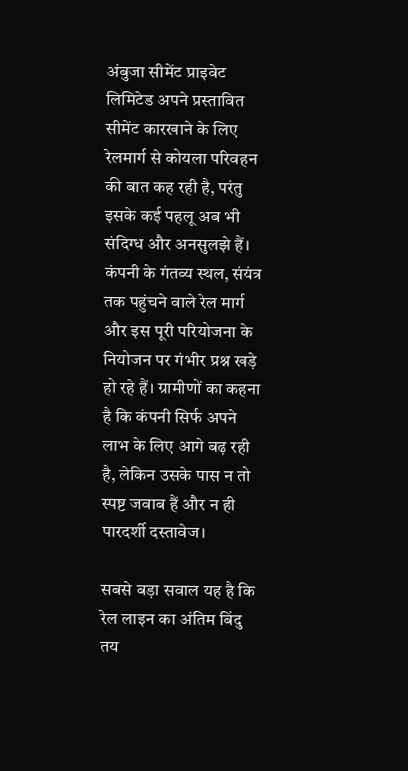अंबुजा सीमेंट प्राइवेट लिमिटेड अपने प्रस्तावित सीमेंट कारखाने के लिए रेलमार्ग से कोयला परिवहन की बात कह रही है, परंतु इसके कई पहलू अब भी संदिग्ध और अनसुलझे हैं। कंपनी के गंतव्य स्थल, संयंत्र तक पहुंचने वाले रेल मार्ग और इस पूरी परियोजना के नियोजन पर गंभीर प्रश्न खड़े हो रहे हैं। ग्रामीणों का कहना है कि कंपनी सिर्फ अपने लाभ के लिए आगे बढ़ रही है, लेकिन उसके पास न तो स्पष्ट जवाब हैं और न ही पारदर्शी दस्तावेज।

सबसे बड़ा सवाल यह है कि रेल लाइन का अंतिम बिंदु तय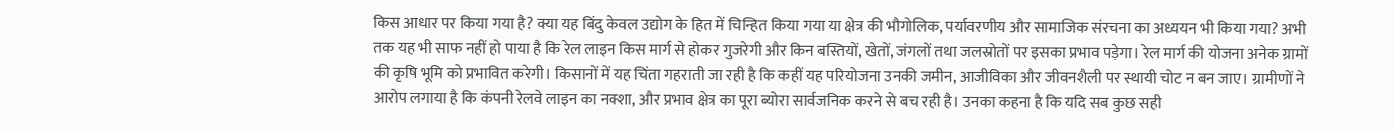किस आधार पर किया गया है? क्या यह बिंदु केवल उद्योग के हित में चिन्हित किया गया या क्षेत्र की भौगोलिक, पर्यावरणीय और सामाजिक संरचना का अध्ययन भी किया गया? अभी तक यह भी साफ नहीं हो पाया है कि रेल लाइन किस मार्ग से होकर गुजरेगी और किन बस्तियों, खेतों, जंगलों तथा जलस्रोतों पर इसका प्रभाव पड़ेगा। रेल मार्ग की योजना अनेक ग्रामों की कृषि भूमि को प्रभावित करेगी। किसानों में यह चिंता गहराती जा रही है कि कहीं यह परियोजना उनकी जमीन, आजीविका और जीवनशैली पर स्थायी चोट न बन जाए। ग्रामीणों ने आरोप लगाया है कि कंपनी रेलवे लाइन का नक्शा, और प्रभाव क्षेत्र का पूरा ब्योरा सार्वजनिक करने से बच रही है। उनका कहना है कि यदि सब कुछ सही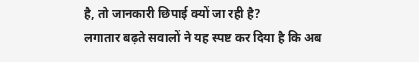है, तो जानकारी छिपाई क्यों जा रही है?
लगातार बढ़ते सवालों ने यह स्पष्ट कर दिया है कि अब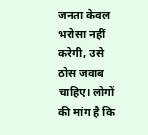जनता केवल भरोसा नहीं करेगी, उसे ठोस जवाब चाहिए। लोगों की मांग है कि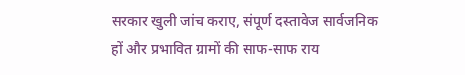सरकार खुली जांच कराए, संपूर्ण दस्तावेज सार्वजनिक हों और प्रभावित ग्रामों की साफ-साफ राय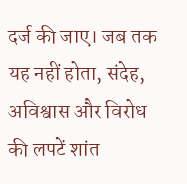दर्ज की जाए। जब तक यह नहीं होता, संदेह, अविश्वास और विरोध की लपटें शांत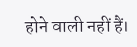होने वाली नहीं हैं।